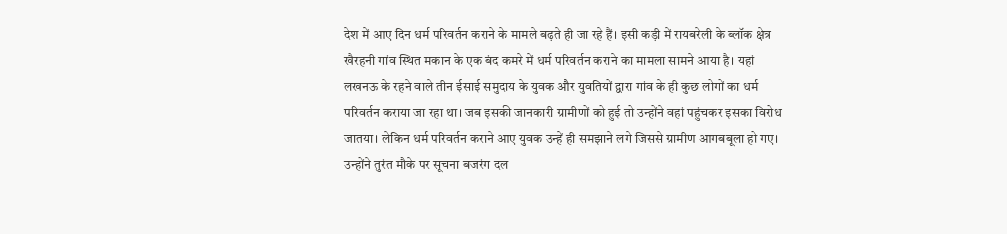देश में आए दिन धर्म परिवर्तन कराने के मामले बढ़ते ही जा रहे हैं। इसी कड़ी में रायबरेली के ब्लॉक क्षेत्र खैरहनी गांव स्थित मकान के एक बंद कमरे में धर्म परिवर्तन कराने का मामला सामने आया है। यहां लखनऊ के रहने वाले तीन ईसाई समुदाय के युवक और युवतियों द्वारा गांव के ही कुछ लोगों का धर्म परिवर्तन कराया जा रहा था। जब इसकी जानकारी ग्रामीणों को हुई तो उन्होंने वहां पहुंचकर इसका विरोध जातया। लेकिन धर्म परिवर्तन कराने आए युवक उन्हें ही समझाने लगे जिससे ग्रामीण आगबबूला हो गए। उन्होंने तुरंत मौके पर सूचना बजरंग दल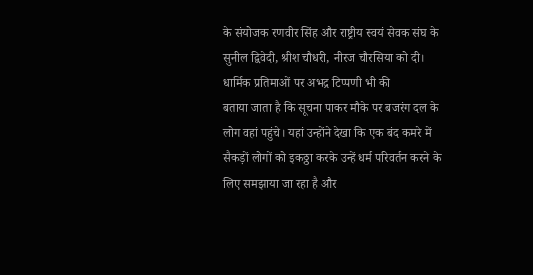के संयोजक रणवीर सिंह और राष्ट्रीय स्वयं सेवक संघ के सुनील द्विवेदी, श्रीश चौधरी, नीरज चौरसिया को दी।
धार्मिक प्रतिमाओं पर अभद्र टिप्पणी भी की
बताया जाता है कि सूचना पाकर मौके पर बजरंग दल के लोग वहां पहुंचे। यहां उन्होंने देखा कि एक बंद कमरे में सैकड़ों लोगों को इकठ्ठा करके उन्हें धर्म परिवर्तन करने के लिए समझाया जा रहा है और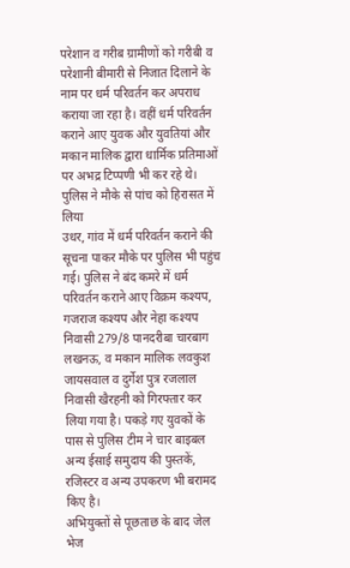परेशान व गरीब ग्रामीणों को गरीबी व परेशानी बीमारी से निजात दिलाने के नाम पर धर्म परिवर्तन कर अपराध कराया जा रहा है। वहीं धर्म परिवर्तन कराने आए युवक और युवतियां और मकान मालिक द्वारा धार्मिक प्रतिमाओं पर अभद्र टिप्पणी भी कर रहे थे।
पुलिस ने मौके से पांच को हिरासत में लिया
उधर, गांव में धर्म परिवर्तन कराने की सूचना पाकर मौके पर पुलिस भी पहुंच गई। पुलिस ने बंद कमरे में धर्म परिवर्तन कराने आए विक्रम कश्यप, गजराज कश्यप और नेहा कश्यप निवासी 279/8 पानदरीबा चारबाग लखनऊ, व मकान मालिक लवकुश जायसवाल व दुर्गेश पुत्र रजलाल निवासी खैरहनी को गिरफ्तार कर लिया गया है। पकड़े गए युवकों के पास से पुलिस टीम ने चार बाइबल अन्य ईसाई समुदाय की पुस्तकें, रजिस्टर व अन्य उपकरण भी बरामद किए है।
अभियुक्तों से पूछताछ के बाद जेल भेज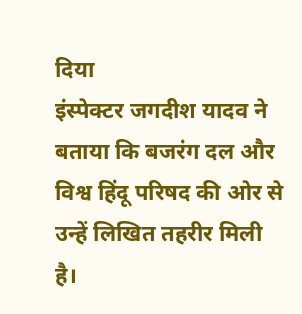दिया
इंस्पेक्टर जगदीश यादव ने बताया कि बजरंग दल और विश्व हिंदू परिषद की ओर से उन्हें लिखित तहरीर मिली है।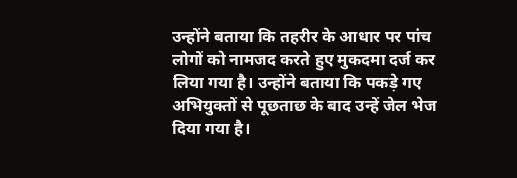उन्होंने बताया कि तहरीर के आधार पर पांच लोगों को नामजद करते हुए मुकदमा दर्ज कर लिया गया है। उन्होंने बताया कि पकड़े गए अभियुक्तों से पूछताछ के बाद उन्हें जेल भेज दिया गया है।